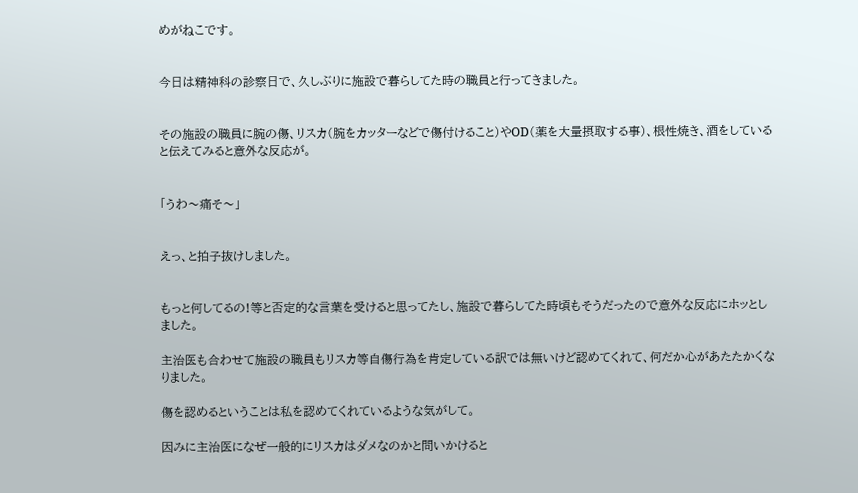めがねこです。


今日は精神科の診察日で、久しぶりに施設で暮らしてた時の職員と行ってきました。


その施設の職員に腕の傷、リスカ(腕をカッターなどで傷付けること)やOD(薬を大量摂取する事)、根性焼き、酒をしていると伝えてみると意外な反応が。


「うわ〜痛そ〜」


えっ、と拍子抜けしました。


もっと何してるの!等と否定的な言葉を受けると思ってたし、施設で暮らしてた時頃もそうだったので意外な反応にホッとしました。

主治医も合わせて施設の職員もリスカ等自傷行為を肯定している訳では無いけど認めてくれて、何だか心があたたかくなりました。

傷を認めるということは私を認めてくれているような気がして。

因みに主治医になぜ一般的にリスカはダメなのかと問いかけると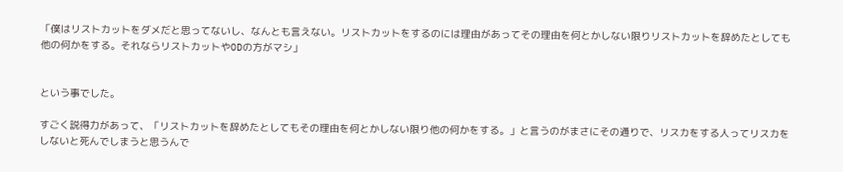「僕はリストカットをダメだと思ってないし、なんとも言えない。リストカットをするのには理由があってその理由を何とかしない限りリストカットを辞めたとしても他の何かをする。それならリストカットやODの方がマシ」


という事でした。

すごく説得力があって、「リストカットを辞めたとしてもその理由を何とかしない限り他の何かをする。」と言うのがまさにその通りで、リスカをする人ってリスカをしないと死んでしまうと思うんで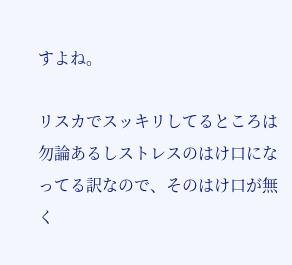すよね。

リスカでスッキリしてるところは勿論あるしストレスのはけ口になってる訳なので、そのはけ口が無く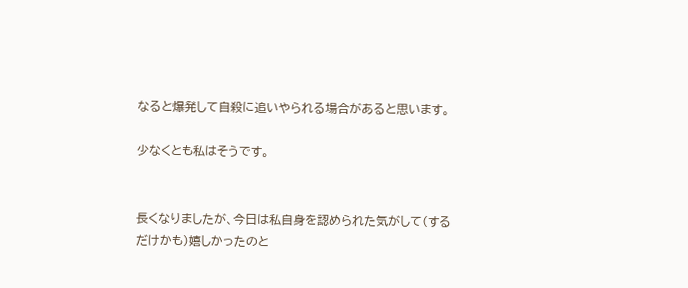なると爆発して自殺に追いやられる場合があると思います。

少なくとも私はそうです。


長くなりましたが、今日は私自身を認められた気がして(するだけかも)嬉しかったのと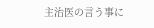主治医の言う事に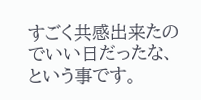すごく共感出来たのでいい日だったな、という事です。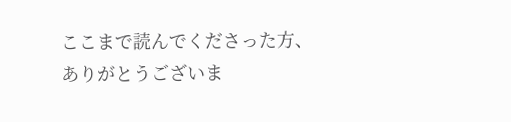ここまで読んでくださった方、ありがとうございま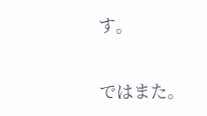す。


ではまた。